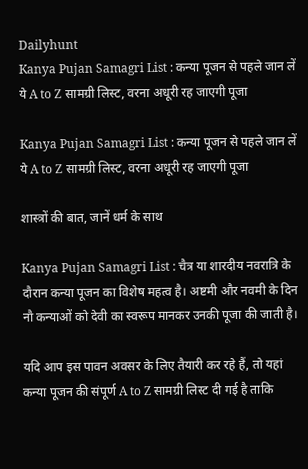Dailyhunt
Kanya Pujan Samagri List : कन्या पूजन से पहले जान लें ये A to Z सामग्री लिस्ट, वरना अधूरी रह जाएगी पूजा

Kanya Pujan Samagri List : कन्या पूजन से पहले जान लें ये A to Z सामग्री लिस्ट, वरना अधूरी रह जाएगी पूजा

शास्त्रों की बात, जानें धर्म के साथ

Kanya Pujan Samagri List : चैत्र या शारदीय नवरात्रि के दौरान कन्या पूजन का विशेष महत्व है। अष्टमी और नवमी के दिन नौ कन्याओं को देवी का स्वरूप मानकर उनकी पूजा की जाती है।

यदि आप इस पावन अवसर के लिए तैयारी कर रहे हैं, तो यहां कन्या पूजन की संपूर्ण A to Z सामग्री लिस्ट दी गई है ताकि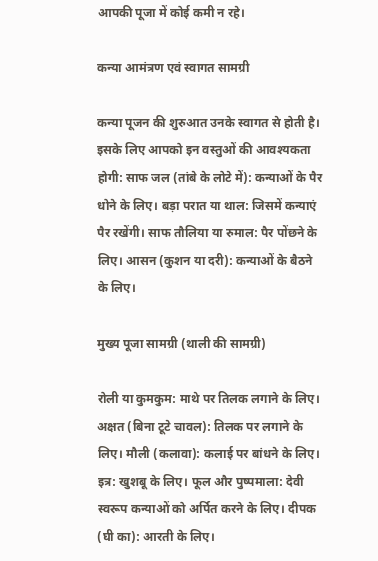आपकी पूजा में कोई कमी न रहे।

कन्या आमंत्रण एवं स्वागत सामग्री

कन्या पूजन की शुरुआत उनके स्वागत से होती है। इसके लिए आपको इन वस्तुओं की आवश्यकता होगी: साफ जल (तांबे के लोटे में): कन्याओं के पैर धोने के लिए। बड़ा परात या थाल: जिसमें कन्याएं पैर रखेंगी। साफ तौलिया या रुमाल: पैर पोंछने के लिए। आसन (कुशन या दरी): कन्याओं के बैठने के लिए।

मुख्य पूजा सामग्री (थाली की सामग्री)

रोली या कुमकुम: माथे पर तिलक लगाने के लिए। अक्षत (बिना टूटे चावल): तिलक पर लगाने के लिए। मौली (कलावा): कलाई पर बांधने के लिए। इत्र: खुशबू के लिए। फूल और पुष्पमाला: देवी स्वरूप कन्याओं को अर्पित करने के लिए। दीपक (घी का): आरती के लिए।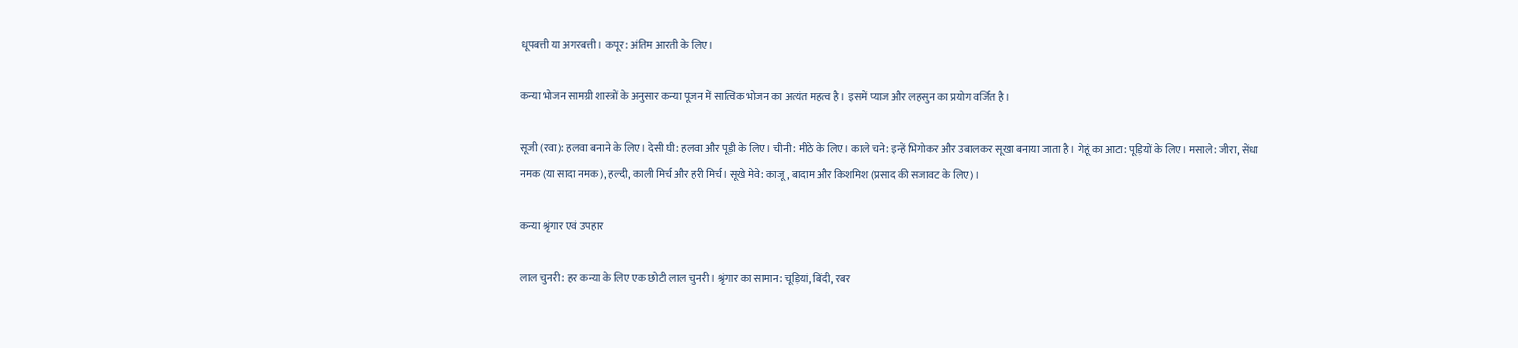धूपबत्ती या अगरबत्ती। कपूर: अंतिम आरती के लिए।

कन्या भोजन सामग्री शास्त्रों के अनुसार कन्या पूजन में सात्विक भोजन का अत्यंत महत्व है। इसमें प्याज और लहसुन का प्रयोग वर्जित है।

सूजी (रवा): हलवा बनाने के लिए। देसी घी: हलवा और पूड़ी के लिए। चीनी: मीठे के लिए। काले चने: इन्हें भिगोकर और उबालकर सूखा बनाया जाता है। गेहूं का आटा: पूड़ियों के लिए। मसाले: जीरा, सेंधा नमक (या सादा नमक), हल्दी, काली मिर्च और हरी मिर्च। सूखे मेवे: काजू, बादाम और किशमिश (प्रसाद की सजावट के लिए)।

कन्या श्रृंगार एवं उपहार

लाल चुनरी: हर कन्या के लिए एक छोटी लाल चुनरी। श्रृंगार का सामान: चूड़ियां, बिंदी, रबर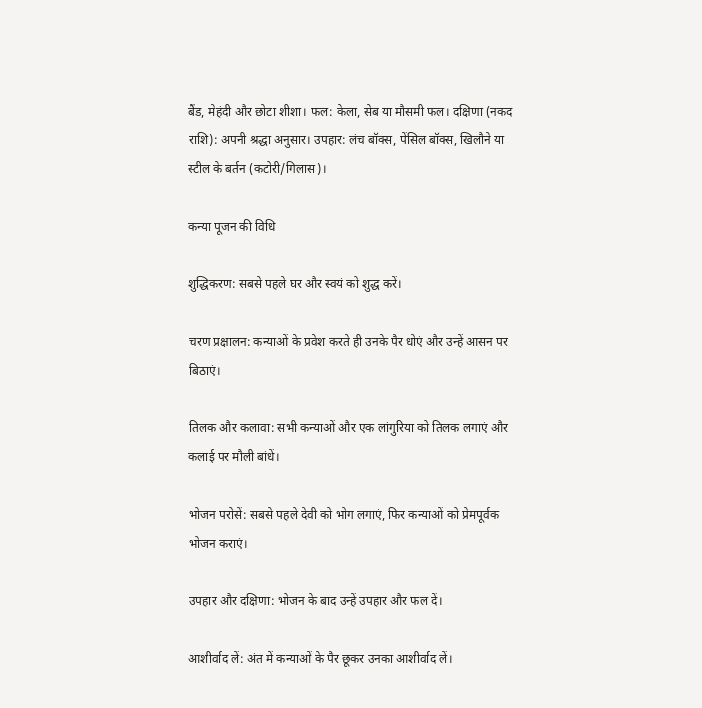बैंड, मेहंदी और छोटा शीशा। फल: केला, सेब या मौसमी फल। दक्षिणा (नकद राशि): अपनी श्रद्धा अनुसार। उपहार: लंच बॉक्स, पेंसिल बॉक्स, खिलौने या स्टील के बर्तन (कटोरी/गिलास)।

कन्या पूजन की विधि

शुद्धिकरण: सबसे पहले घर और स्वयं को शुद्ध करें।

चरण प्रक्षालन: कन्याओं के प्रवेश करते ही उनके पैर धोएं और उन्हें आसन पर बिठाएं।

तिलक और कलावा: सभी कन्याओं और एक लांगुरिया को तिलक लगाएं और कलाई पर मौली बांधें।

भोजन परोसें: सबसे पहले देवी को भोग लगाएं, फिर कन्याओं को प्रेमपूर्वक भोजन कराएं।

उपहार और दक्षिणा: भोजन के बाद उन्हें उपहार और फल दें।

आशीर्वाद लें: अंत में कन्याओं के पैर छूकर उनका आशीर्वाद लें।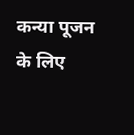कन्या पूजन के लिए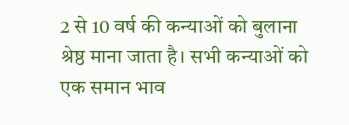2 से 10 वर्ष की कन्याओं को बुलाना श्रेष्ठ माना जाता है। सभी कन्याओं को एक समान भाव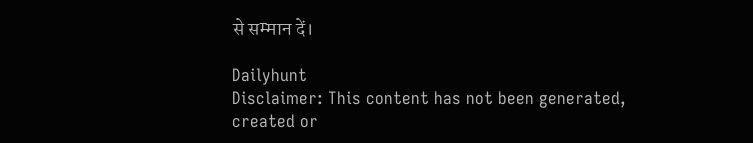से सम्मान दें।

Dailyhunt
Disclaimer: This content has not been generated, created or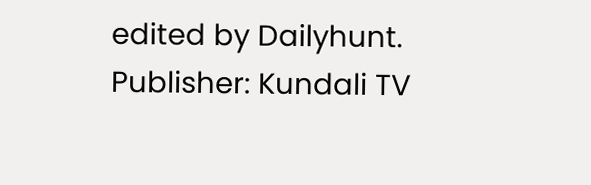edited by Dailyhunt. Publisher: Kundali TV